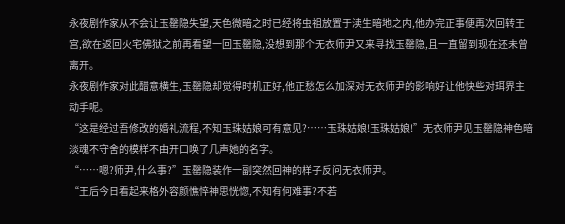永夜剧作家从不会让玉罄隐失望,天色微暗之时已经将虫祖放置于渎生暗地之内,他办完正事便再次回转王宫,欲在返回火宅佛狱之前再看望一回玉罄隐,没想到那个无衣师尹又来寻找玉罄隐,且一直留到现在还未曾离开。
永夜剧作家对此醋意横生,玉罄隐却觉得时机正好,他正愁怎么加深对无衣师尹的影响好让他快些对珥界主动手呢。
“这是经过吾修改的婚礼流程,不知玉珠姑娘可有意见?……玉珠姑娘!玉珠姑娘!”无衣师尹见玉罄隐神色暗淡魂不守舍的模样不由开口唤了几声她的名字。
“……嗯?师尹,什么事?”玉罄隐装作一副突然回神的样子反问无衣师尹。
“王后今日看起来格外容颜憔悴神思恍惚,不知有何难事?不若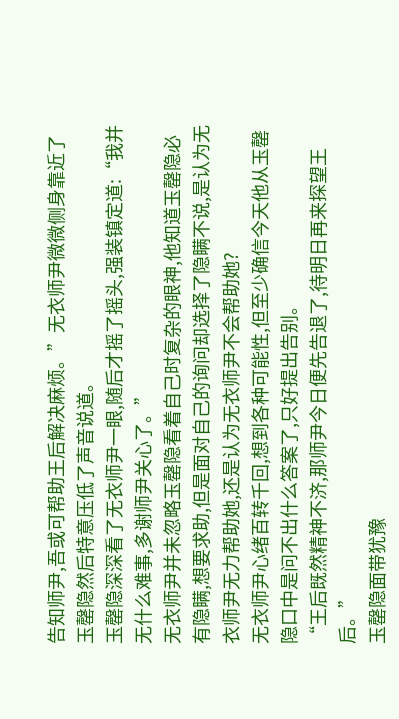告知师尹,吾或可帮助王后解决麻烦。”无衣师尹微微侧身靠近了玉罄隐然后特意压低了声音说道。
玉罄隐深深看了无衣师尹一眼,随后才摇了摇头,强装镇定道:“我并无什么难事,多谢师尹关心了。”
无衣师尹并未忽略玉罄隐看着自己时复杂的眼神,他知道玉罄隐必有隐瞒,想要求助,但是面对自己的询问却选择了隐瞒不说,是认为无衣师尹无力帮助她,还是认为无衣师尹不会帮助她?
无衣师尹心绪百转千回,想到各种可能性,但至少确信今天他从玉罄隐口中是问不出什么答案了,只好提出告别。
“王后既然精神不济,那师尹今日便先告退了,待明日再来探望王后。”
玉罄隐面带犹豫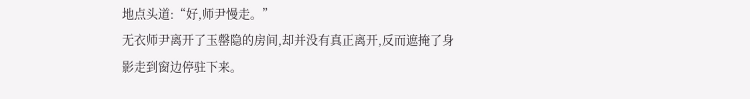地点头道:“好,师尹慢走。”
无衣师尹离开了玉罄隐的房间,却并没有真正离开,反而遮掩了身影走到窗边停驻下来。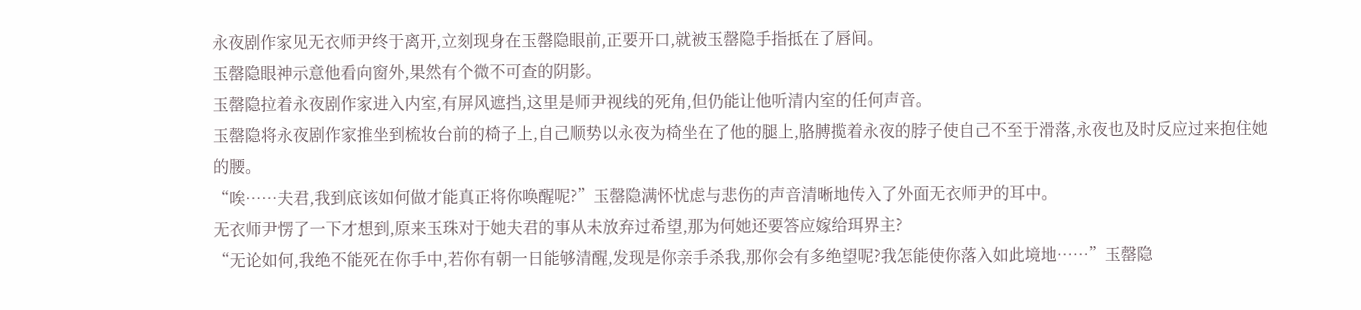永夜剧作家见无衣师尹终于离开,立刻现身在玉罄隐眼前,正要开口,就被玉罄隐手指抵在了唇间。
玉罄隐眼神示意他看向窗外,果然有个微不可查的阴影。
玉罄隐拉着永夜剧作家进入内室,有屏风遮挡,这里是师尹视线的死角,但仍能让他听清内室的任何声音。
玉罄隐将永夜剧作家推坐到梳妆台前的椅子上,自己顺势以永夜为椅坐在了他的腿上,胳膊揽着永夜的脖子使自己不至于滑落,永夜也及时反应过来抱住她的腰。
“唉……夫君,我到底该如何做才能真正将你唤醒呢?”玉罄隐满怀忧虑与悲伤的声音清晰地传入了外面无衣师尹的耳中。
无衣师尹愣了一下才想到,原来玉珠对于她夫君的事从未放弃过希望,那为何她还要答应嫁给珥界主?
“无论如何,我绝不能死在你手中,若你有朝一日能够清醒,发现是你亲手杀我,那你会有多绝望呢?我怎能使你落入如此境地……”玉罄隐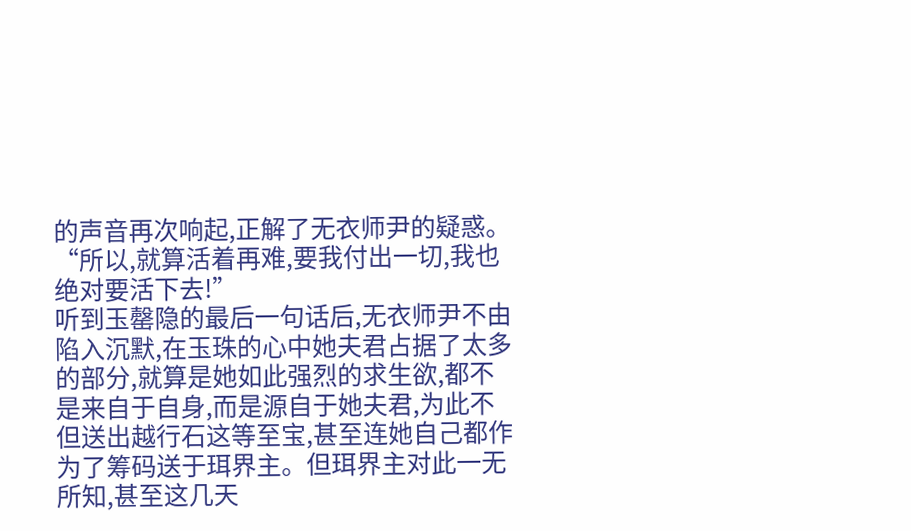的声音再次响起,正解了无衣师尹的疑惑。
“所以,就算活着再难,要我付出一切,我也绝对要活下去!”
听到玉罄隐的最后一句话后,无衣师尹不由陷入沉默,在玉珠的心中她夫君占据了太多的部分,就算是她如此强烈的求生欲,都不是来自于自身,而是源自于她夫君,为此不但送出越行石这等至宝,甚至连她自己都作为了筹码送于珥界主。但珥界主对此一无所知,甚至这几天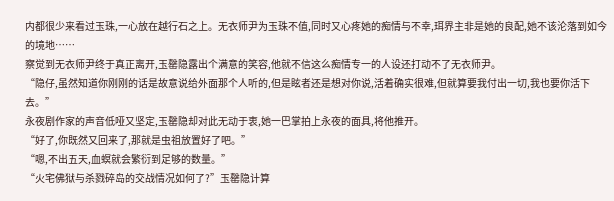内都很少来看过玉珠,一心放在越行石之上。无衣师尹为玉珠不值,同时又心疼她的痴情与不幸,珥界主非是她的良配,她不该沦落到如今的境地……
察觉到无衣师尹终于真正离开,玉罄隐露出个满意的笑容,他就不信这么痴情专一的人设还打动不了无衣师尹。
“隐仔,虽然知道你刚刚的话是故意说给外面那个人听的,但是眩者还是想对你说,活着确实很难,但就算要我付出一切,我也要你活下去。”
永夜剧作家的声音低哑又坚定,玉罄隐却对此无动于衷,她一巴掌拍上永夜的面具,将他推开。
“好了,你既然又回来了,那就是虫祖放置好了吧。”
“嗯,不出五天,血螟就会繁衍到足够的数量。”
“火宅佛狱与杀戮碎岛的交战情况如何了?”玉罄隐计算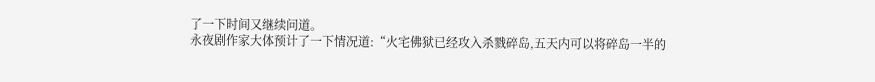了一下时间又继续问道。
永夜剧作家大体预计了一下情况道:“火宅佛狱已经攻入杀戮碎岛,五天内可以将碎岛一半的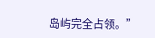岛屿完全占领。”